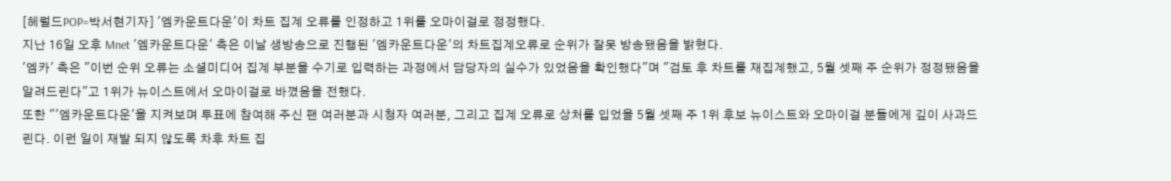[헤럴드POP=박서현기자] '엠카운트다운'이 차트 집계 오류를 인정하고 1위를 오마이걸로 정정했다.
지난 16일 오후 Mnet '엠카운트다운' 측은 이날 생방송으로 진행된 '엠카운트다운'의 차트집계오류로 순위가 잘못 방송됐음을 밝혔다.
'엠카' 측은 "이번 순위 오류는 소셜미디어 집계 부분을 수기로 입력하는 과정에서 담당자의 실수가 있었음을 확인했다"며 "검토 후 차트를 재집계했고, 5월 셋째 주 순위가 정정됐음을 알려드린다"고 1위가 뉴이스트에서 오마이걸로 바꼈음을 전했다.
또한 "'엠카운트다운'을 지켜보며 투표에 참여해 주신 팬 여러분과 시청자 여러분, 그리고 집계 오류로 상처를 입었을 5월 셋째 주 1위 후보 뉴이스트와 오마이걸 분들에게 깊이 사과드린다. 이런 일이 재발 되지 않도록 차후 차트 집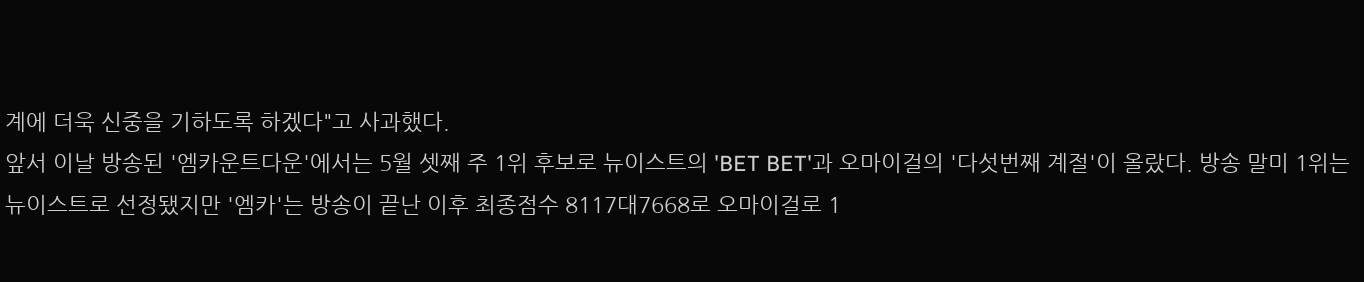계에 더욱 신중을 기하도록 하겠다"고 사과했다.
앞서 이날 방송된 '엠카운트다운'에서는 5월 셋째 주 1위 후보로 뉴이스트의 'BET BET'과 오마이걸의 '다섯번째 계절'이 올랐다. 방송 말미 1위는 뉴이스트로 선정됐지만 '엠카'는 방송이 끝난 이후 최종점수 8117대7668로 오마이걸로 1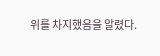위를 차지했음을 알렸다.